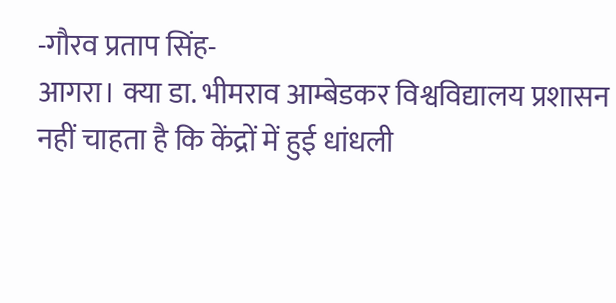-गौरव प्रताप सिंह-
आगरा। क्या डा. भीमराव आम्बेडकर विश्वविद्यालय प्रशासन नहीं चाहता है कि केंद्रों में हुई धांधली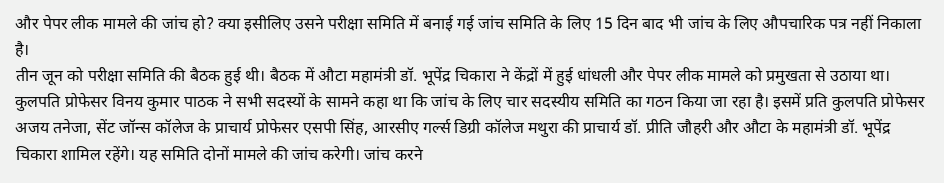और पेपर लीक मामले की जांच हो? क्या इसीलिए उसने परीक्षा समिति में बनाई गई जांच समिति के लिए 15 दिन बाद भी जांच के लिए औपचारिक पत्र नहीं निकाला है।
तीन जून को परीक्षा समिति की बैठक हुई थी। बैठक में औटा महामंत्री डॉ. भूपेंद्र चिकारा ने केंद्रों में हुई धांधली और पेपर लीक मामले को प्रमुखता से उठाया था। कुलपति प्रोफेसर विनय कुमार पाठक ने सभी सदस्यों के सामने कहा था कि जांच के लिए चार सदस्यीय समिति का गठन किया जा रहा है। इसमें प्रति कुलपति प्रोफेसर अजय तनेजा, सेंट जॉन्स कॉलेज के प्राचार्य प्रोफेसर एसपी सिंह, आरसीए गर्ल्स डिग्री कॉलेज मथुरा की प्राचार्य डॉ. प्रीति जौहरी और औटा के महामंत्री डॉ. भूपेंद्र चिकारा शामिल रहेंगे। यह समिति दोनों मामले की जांच करेगी। जांच करने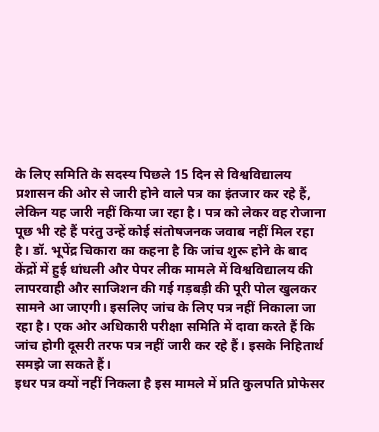के लिए समिति के सदस्य पिछले 15 दिन से विश्वविद्यालय प्रशासन की ओर से जारी होने वाले पत्र का इंतजार कर रहे हैं, लेकिन यह जारी नहीं किया जा रहा है। पत्र को लेकर वह रोजाना पूछ भी रहे हैं परंतु उन्हें कोई संतोषजनक जवाब नहीं मिल रहा है। डॉ. भूपेंद्र चिकारा का कहना है कि जांच शुरू होने के बाद केंद्रों में हुई धांधली और पेपर लीक मामले में विश्वविद्यालय की लापरवाही और साजिशन की गई गड़बड़ी की पूरी पोल खुलकर सामने आ जाएगी। इसलिए जांच के लिए पत्र नहीं निकाला जा रहा है। एक ओर अधिकारी परीक्षा समिति में दावा करते हैं कि जांच होगी दूसरी तरफ पत्र नहीं जारी कर रहे हैं। इसके निहितार्थ समझे जा सकते हैं।
इधर पत्र क्यों नहीं निकला है इस मामले में प्रति कुलपति प्रोफेसर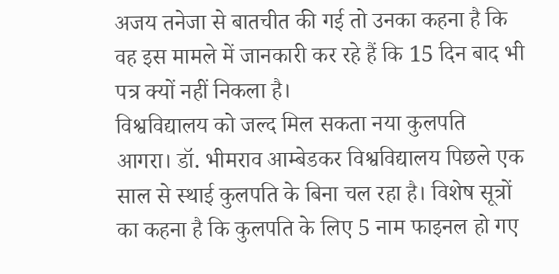अजय तनेजा से बातचीत की गई तो उनका कहना है कि वह इस मामले में जानकारी कर रहे हैं कि 15 दिन बाद भी पत्र क्यों नहीं निकला है।
विश्वविद्यालय को जल्द मिल सकता नया कुलपति
आगरा। डॉ. भीमराव आम्बेडकर विश्वविद्यालय पिछले एक साल से स्थाई कुलपति के बिना चल रहा है। विशेष सूत्रों का कहना है कि कुलपति के लिए 5 नाम फाइनल हो गए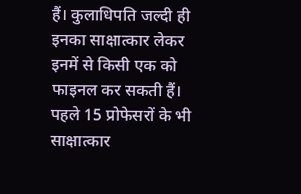हैं। कुलाधिपति जल्दी ही इनका साक्षात्कार लेकर इनमें से किसी एक को फाइनल कर सकती हैं। पहले 15 प्रोफेसरों के भी साक्षात्कार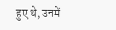हुए थे, उनमें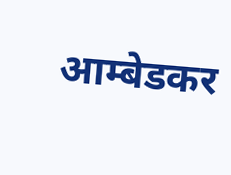आम्बेडकर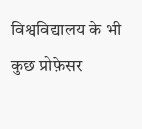विश्वविद्यालय के भी कुछ प्रोफ़ेसर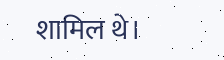शामिल थे।